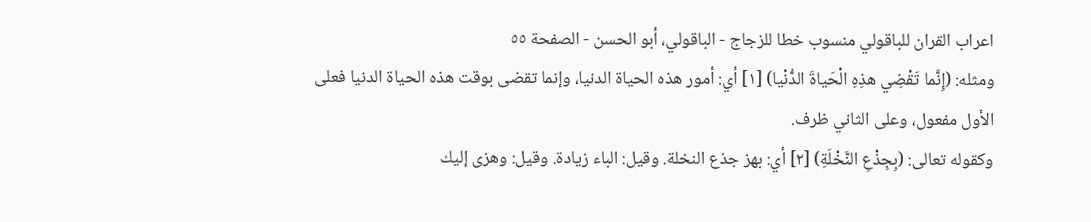اعراب القران للباقولي منسوب خطا للزجاج - الباقولي، أبو الحسن - الصفحة ٥٥
ومثله: (إِنَّما تَقْضِي هذِهِ الْحَياةَ الدُّنْيا) [١] أي: أمور هذه الحياة الدنيا، وإنما تقضى بوقت هذه الحياة الدنيا فعلى الأول مفعول، وعلى الثاني ظرف.
وكقوله تعالى: (بِجِذْعِ النَّخْلَةِ) [٢] أي: بهز جذع النخلة. وقيل: الباء زيادة. وقيل: وهزى إليك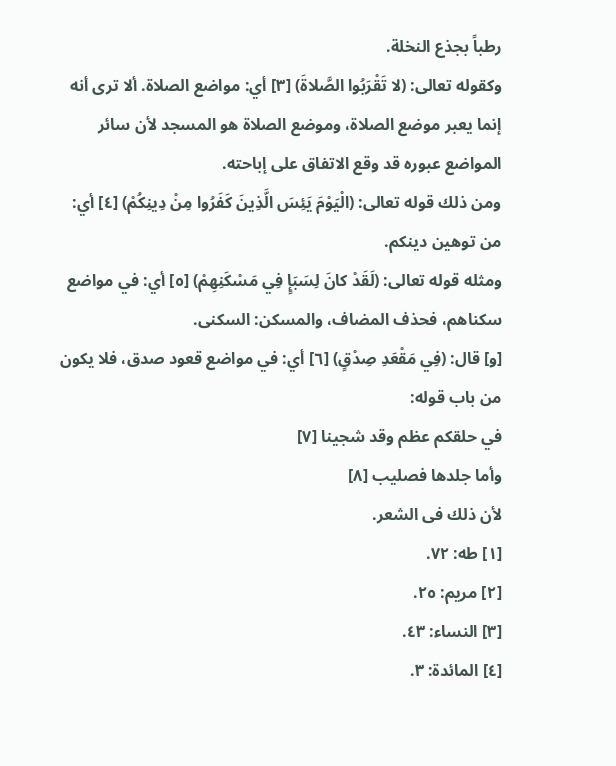رطباً بجذع النخلة.
وكقوله تعالى: (لا تَقْرَبُوا الصَّلاةَ) [٣] أي: مواضع الصلاة. ألا ترى أنه إنما يعبر موضع الصلاة، وموضع الصلاة هو المسجد لأن سائر المواضع عبوره قد وقع الاتفاق على إباحته.
ومن ذلك قوله تعالى: (الْيَوْمَ يَئِسَ الَّذِينَ كَفَرُوا مِنْ دِينِكُمْ) [٤] أي: من توهين دينكم.
ومثله قوله تعالى: (لَقَدْ كانَ لِسَبَإٍ فِي مَسْكَنِهِمْ) [٥] أي: في مواضع سكناهم، فحذف المضاف، والمسكن: السكنى.
[و] قال: (فِي مَقْعَدِ صِدْقٍ) [٦] أي: في مواضع قعود صدق، فلا يكون من باب قوله:
في حلقكم عظم وقد شجينا [٧]
وأما جلدها فصليب [٨]
لأن ذلك فى الشعر.
[١] طه: ٧٢.
[٢] مريم: ٢٥.
[٣] النساء: ٤٣.
[٤] المائدة: ٣.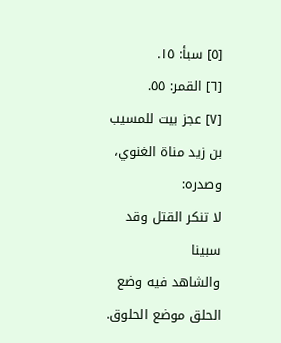[٥] سبأ: ١٥.
[٦] القمر: ٥٥.
[٧] عجز بيت للمسيب بن زيد مناة الغنوي، وصدره:
لا تنكر القتل وقد سبينا
والشاهد فيه وضع الحلق موضع الحلوق.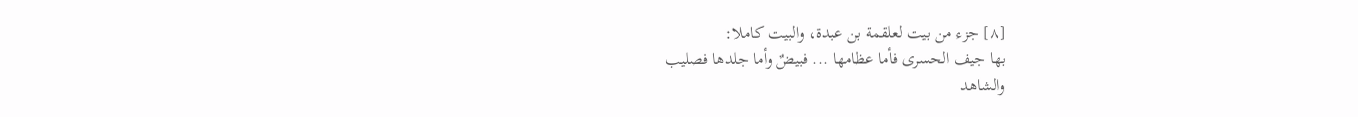[٨] جزء من بيت لعلقمة بن عبدة، والبيت كاملا:
بها جيف الحسرى فأما عظامها ... فبيضٌ وأما جلدها فصليب
والشاهد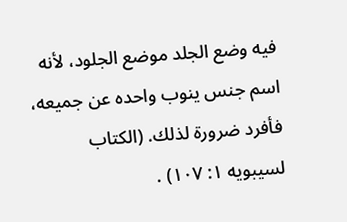فيه وضع الجلد موضع الجلود، لأنه اسم جنس ينوب واحده عن جميعه، فأفرد ضرورة لذلك. (الكتاب لسيبويه ١: ١٠٧) .